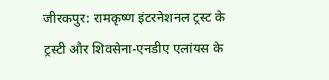जीरकपुर: रामकृष्ण इंटरनेशनल ट्रस्ट के ट्रस्टी और शिवसेना-एनडीए एलांयस के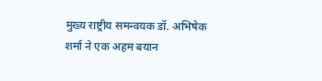मुख्य राष्ट्रीय समन्वयक डॉ. अभिषेक शर्मा ने एक अहम बयान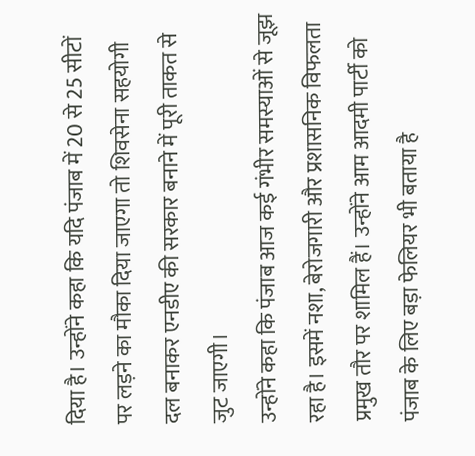दिया है। उन्होंने कहा कि यदि पंजाब में 20 से 25 सीटों पर लड़ने का मौका दिया जाएगा तो शिवसेना सहयोगी दल बनाकर एनडीए की सरकार बनाने में पूरी ताकत से जुट जाएगी।
उन्होंने कहा कि पंजाब आज कई गंभीर समस्याओं से जूझ रहा है। इसमें नशा, बेरोजगारी और प्रशासनिक विफलता प्रमुख तौर पर शामिल हैं। उन्होंने आम आदमी पार्टी को पंजाब के लिए बड़ा फेलियर भी बताया है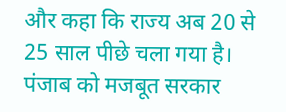और कहा कि राज्य अब 20 से 25 साल पीछे चला गया है। पंजाब को मजबूत सरकार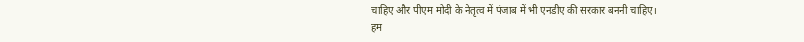चाहिए और पीएम मोदी के नेतृत्व में पंजाब में भी एनडीए की सरकार बननी चाहिए।
हम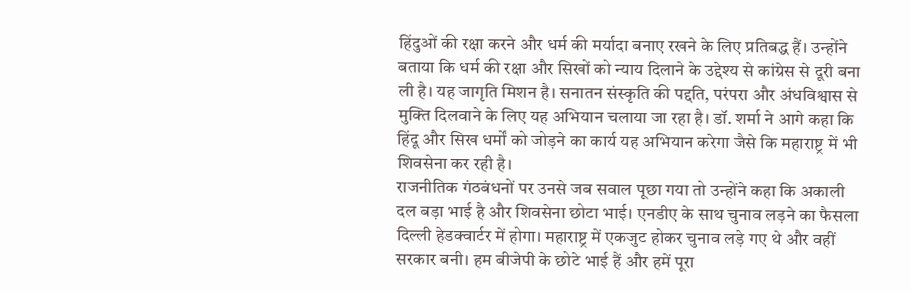हिंदुओं की रक्षा करने और धर्म की मर्यादा बनाए रखने के लिए प्रतिबद्ध हैं। उन्होंने बताया कि धर्म की रक्षा और सिखों को न्याय दिलाने के उद्देश्य से कांग्रेस से दूरी बना ली है। यह जागृति मिशन है। सनातन संस्कृति की पद्दति, परंपरा और अंधविश्वास से मुक्ति दिलवाने के लिए यह अभियान चलाया जा रहा है। डॉ. शर्मा ने आगे कहा कि हिंदू और सिख धर्मों को जोड़ने का कार्य यह अभियान करेगा जैसे कि महाराष्ट्र में भी शिवसेना कर रही है।
राजनीतिक गंठबंधनों पर उनसे जब सवाल पूछा गया तो उन्होंने कहा कि अकाली दल बड़ा भाई है और शिवसेना छोटा भाई। एनडीए के साथ चुनाव लड़ने का फैसला दिल्ली हेडक्वार्टर में होगा। महाराष्ट्र में एकजुट होकर चुनाव लड़े गए थे और वहीं सरकार बनी। हम बीजेपी के छोटे भाई हैं और हमें पूरा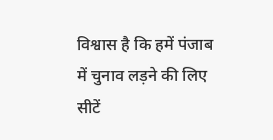विश्वास है कि हमें पंजाब में चुनाव लड़ने की लिए सीटें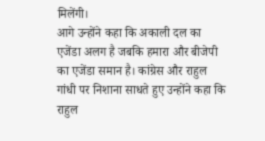मिलेंगी।
आगे उन्होंने कहा कि अकाली दल का एजेंडा अलग है जबकि हमारा और बीजेपी का एजेंडा समान है। कांग्रेस और राहुल गांधी पर निशाना साधते हुए उन्होंने कहा कि राहुल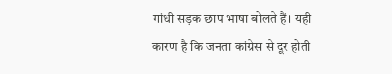गांधी सड़क छाप भाषा बोलते हैं। यही कारण है कि जनता कांग्रेस से दूर होती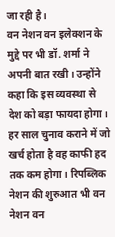जा रही है।
वन नेशन वन इलेक्शन के मुद्दे पर भी डॉ. शर्मा ने अपनी बात रखी। उन्होंने कहा कि इस व्यवस्था से देश को बड़ा फायदा होगा। हर साल चुनाव कराने में जो खर्च होता है वह काफी हद तक कम होगा। रिपब्लिक नेशन की शुरुआत भी वन नेशन वन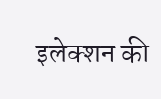इलेक्शन की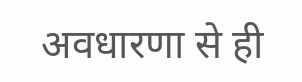अवधारणा से ही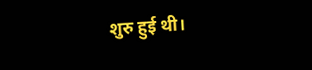शुरु हुई थी।